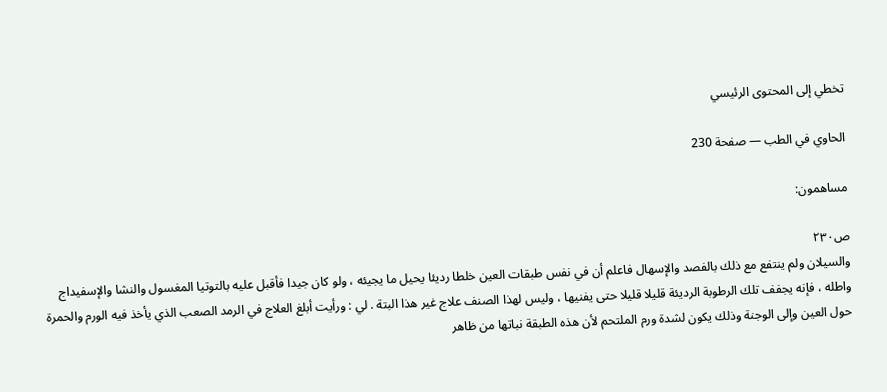تخطي إلى المحتوى الرئيسي

الحاوي في الطب — صفحة 230

مساهمون:

ص٢٣٠
والسيلان ولم ينتفع مع ذلك بالفصد والإسهال فاعلم أن في نفس طبقات العين خلطا رديئا يحيل ما يجيئه ، ولو كان جيدا فأقبل عليه بالتوتيا المغسول والنشا والإسفيداج واطله ، فإنه يجفف تلك الرطوبة الرديئة قليلا قليلا حتى يفنيها ، وليس لهذا الصنف علاج غير هذا البتة . لي : ورأيت أبلغ العلاج في الرمد الصعب الذي يأخذ فيه الورم والحمرة حول العين وإلى الوجنة وذلك يكون لشدة ورم الملتحم لأن هذه الطبقة نباتها من ظاهر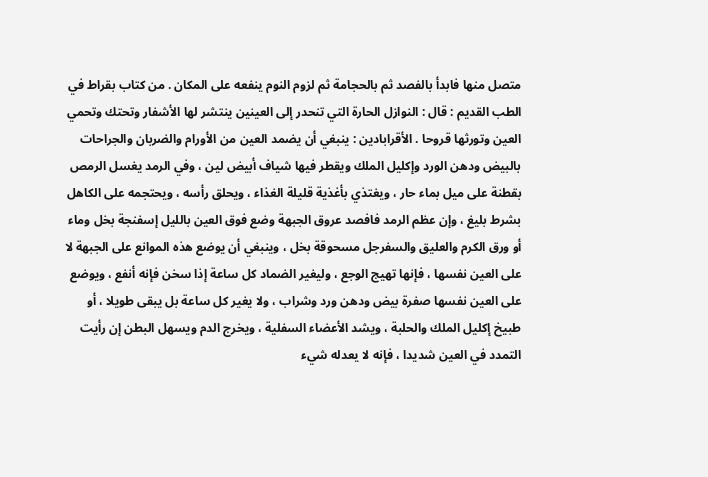متصل منها فابدأ بالفصد ثم بالحجامة ثم لزوم النوم ينفعه على المكان . من كتاب بقراط في الطب القديم : قال : النوازل الحارة التي تنحدر إلى العينين ينتشر لها الأشفار وتحتك وتحمي العين وتورثها قروحا . الأقرابادين : ينبغي أن يضمد العين من الأورام والضربان والجراحات بالبيض ودهن الورد وإكليل الملك ويقطر فيها شياف أبيض لين ، وفي الرمد يغسل الرمص بقطنة على ميل بماء حار ، ويغتذي بأغذية قليلة الغذاء ، ويحلق رأسه ، ويحتجمه على الكاهل بشرط بليغ ، وإن عظم الرمد فافصد عروق الجبهة وضع فوق العين بالليل إسفنجة بخل وماء أو ورق الكرم والعليق والسفرجل مسحوقة بخل ، وينبغي أن يوضع هذه الموانع على الجبهة لا على العين نفسها ، فإنها تهيج الوجع ، وليغير الضماد كل ساعة إذا سخن فإنه أنفع ، ويوضع على العين نفسها صفرة بيض ودهن ورد وشراب ، ولا يغير كل ساعة بل يبقى طويلا ، أو طبيخ إكليل الملك والحلبة ، ويشد الأعضاء السفلية ، ويخرج الدم ويسهل البطن إن رأيت التمدد في العين شديدا ، فإنه لا يعدله شيء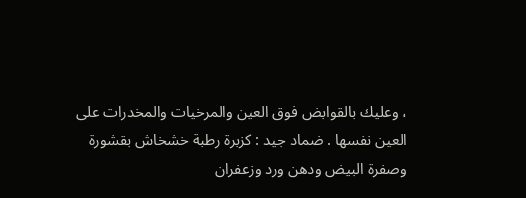، وعليك بالقوابض فوق العين والمرخيات والمخدرات على العين نفسها . ضماد جيد : كزبرة رطبة خشخاش بقشورة وصفرة البيض ودهن ورد وزعفران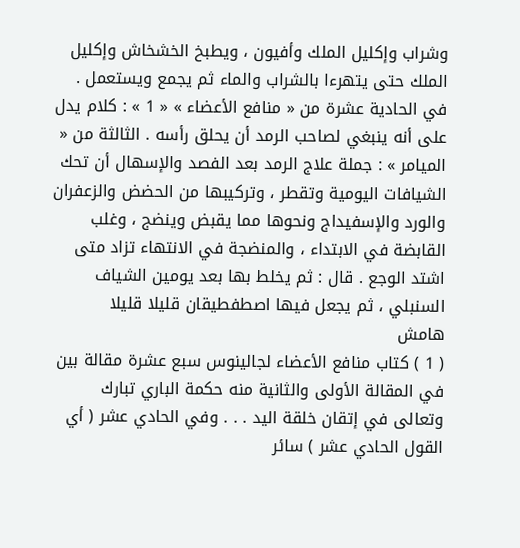وشراب وإكليل الملك وأفيون ، ويطبخ الخشخاش وإكليل الملك حتى يتهرءا بالشراب والماء ثم يجمع ويستعمل . في الحادية عشرة من « منافع الأعضاء » « 1 » : كلام يدل على أنه ينبغي لصاحب الرمد أن يحلق رأسه . الثالثة من « الميامر » : جملة علاج الرمد بعد الفصد والإسهال أن تحك الشيافات اليومية وتقطر ، وتركيبها من الحضض والزعفران والورد والإسفيداج ونحوها مما يقبض وينضج ، وغلب القابضة في الابتداء ، والمنضجة في الانتهاء تزاد متى اشتد الوجع . قال : ثم يخلط بها بعد يومين الشياف السنبلي ، ثم يجعل فيها اصطفطيقان قليلا قليلا
هامش
( 1 ) كتاب منافع الأعضاء لجالينوس سبع عشرة مقالة بين في المقالة الأولى والثانية منه حكمة الباري تبارك وتعالى في إتقان خلقة اليد . . . وفي الحادي عشر ( أي القول الحادي عشر ) سائر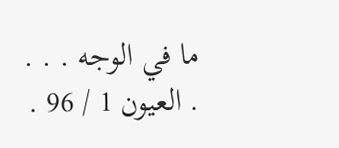ما في الوجه . . . . العيون 1 / 96 .